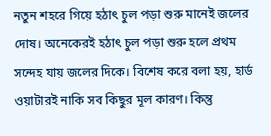নতুন শহরে গিয়ে হঠাৎ চুল পড়া শুরু মানেই জলের দোষ। অনেকেরই হঠাৎ চুল পড়া শুরু হলে প্রথম সন্দেহ যায় জলের দিকে। বিশেষ করে বলা হয়, হার্ড ওয়াটারই নাকি সব কিছুর মূল কারণ। কিন্তু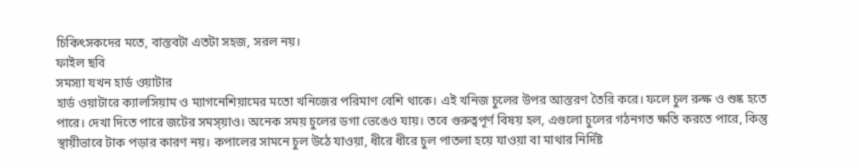চিকিৎসকদের মতে, বাস্তবটা এতটা সহজ, সরল নয়।
ফাইল ছবি
সমস্যা যখন হার্ড ওয়াটার
হার্ড ওয়াটারে ক্যালসিয়াম ও ম্যাগনেশিয়ামের মতো খনিজের পরিমাণ বেশি থাকে। এই খনিজ চুলের উপর আস্তরণ তৈরি করে। ফলে চুল রুক্ষ ও শুষ্ক হতে পারে। দেখা দিতে পারে জটের সমস্য়াও। অনেক সময় চুলের ডগা ভেঙেও যায়। তবে গুরুত্বপূর্ণ বিষয় হল, এগুলো চুলের গঠনগত ক্ষতি করতে পারে, কিন্তু স্থায়ীভাবে টাক পড়ার কারণ নয়। কপালের সামনে চুল উঠে যাওয়া, ধীরে ধীরে চুল পাতলা হয়ে যাওয়া বা মাথার নির্দিষ্ট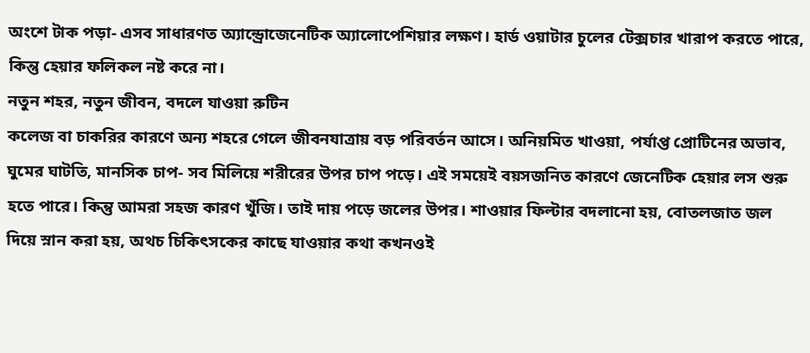অংশে টাক পড়া- এসব সাধারণত অ্যান্ড্রোজেনেটিক অ্যালোপেশিয়ার লক্ষণ। হার্ড ওয়াটার চুলের টেক্সচার খারাপ করতে পারে, কিন্তু হেয়ার ফলিকল নষ্ট করে না।
নতুন শহর, নতুন জীবন, বদলে যাওয়া রুটিন
কলেজ বা চাকরির কারণে অন্য শহরে গেলে জীবনযাত্রায় বড় পরিবর্তন আসে। অনিয়মিত খাওয়া, পর্যাপ্ত প্রোটিনের অভাব, ঘুমের ঘাটতি, মানসিক চাপ- সব মিলিয়ে শরীরের উপর চাপ পড়ে। এই সময়েই বয়সজনিত কারণে জেনেটিক হেয়ার লস শুরু হতে পারে। কিন্তু আমরা সহজ কারণ খুঁজি। তাই দায় পড়ে জলের উপর। শাওয়ার ফিল্টার বদলানো হয়, বোতলজাত জল দিয়ে স্নান করা হয়, অথচ চিকিৎসকের কাছে যাওয়ার কথা কখনওই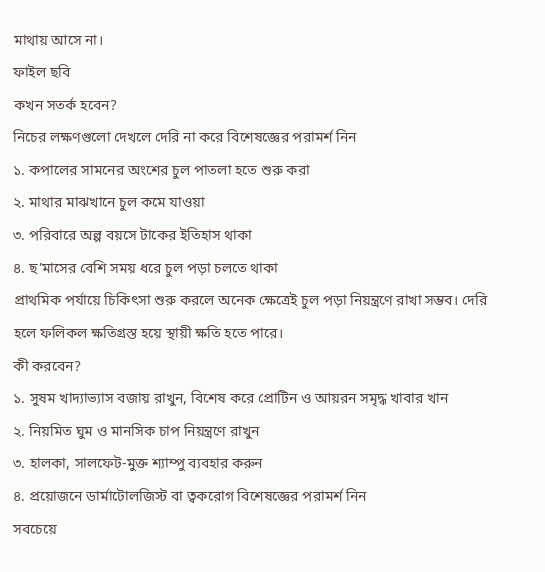মাথায় আসে না।
ফাইল ছবি
কখন সতর্ক হবেন?
নিচের লক্ষণগুলো দেখলে দেরি না করে বিশেষজ্ঞের পরামর্শ নিন
১. কপালের সামনের অংশের চুল পাতলা হতে শুরু করা
২. মাথার মাঝখানে চুল কমে যাওয়া
৩. পরিবারে অল্প বয়সে টাকের ইতিহাস থাকা
৪. ছ’মাসের বেশি সময় ধরে চুল পড়া চলতে থাকা
প্রাথমিক পর্যায়ে চিকিৎসা শুরু করলে অনেক ক্ষেত্রেই চুল পড়া নিয়ন্ত্রণে রাখা সম্ভব। দেরি হলে ফলিকল ক্ষতিগ্রস্ত হয়ে স্থায়ী ক্ষতি হতে পারে।
কী করবেন?
১. সুষম খাদ্যাভ্যাস বজায় রাখুন, বিশেষ করে প্রোটিন ও আয়রন সমৃদ্ধ খাবার খান
২. নিয়মিত ঘুম ও মানসিক চাপ নিয়ন্ত্রণে রাখুন
৩. হালকা, সালফেট-মুক্ত শ্যাম্পু ব্যবহার করুন
৪. প্রয়োজনে ডার্মাটোলজিস্ট বা ত্বকরোগ বিশেষজ্ঞের পরামর্শ নিন
সবচেয়ে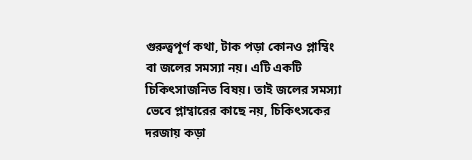গুরুত্বপূর্ণ কথা, টাক পড়া কোনও প্লাম্বিং বা জলের সমস্যা নয়। এটি একটি চিকিৎসাজনিত বিষয়। তাই জলের সমস্যা ভেবে প্লাম্বারের কাছে নয়, চিকিৎসকের দরজায় কড়া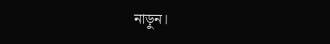নাড়ুন।